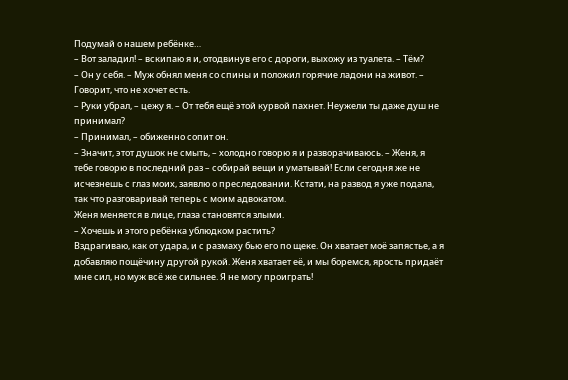Подумай о нашем ребёнке…
– Вот заладил! – вскипаю я и, отодвинув его с дороги, выхожу из туалета. – Тём?
– Он у себя. – Муж обнял меня со спины и положил горячие ладони на живот. – Говорит, что не хочет есть.
– Руки убрал, – цежу я. – От тебя ещё этой курвой пахнет. Неужели ты даже душ не принимал?
– Принимал, – обиженно сопит он.
– Значит, этот душок не смыть, – холодно говорю я и разворачиваюсь. – Женя, я тебе говорю в последний раз – собирай вещи и уматывай! Если сегодня же не исчезнешь с глаз моих, заявлю о преследовании. Кстати, на развод я уже подала, так что разговаривай теперь с моим адвокатом.
Женя меняется в лице, глаза становятся злыми.
– Хочешь и этого ребёнка ублюдком растить?
Вздрагиваю, как от удара, и с размаху бью его по щеке. Он хватает моё запястье, а я добавляю пощёчину другой рукой. Женя хватает её, и мы боремся, ярость придаёт мне сил, но муж всё же сильнее. Я не могу проиграть!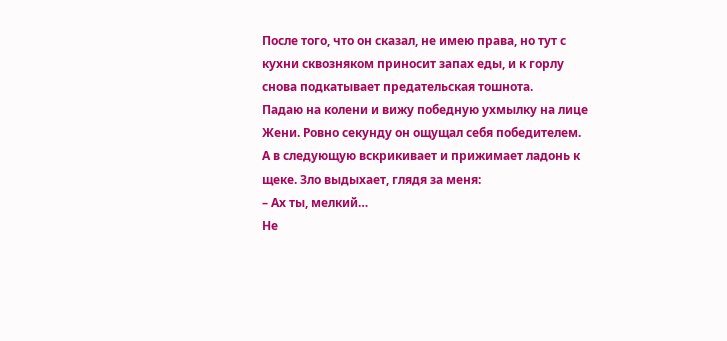После того, что он сказал, не имею права, но тут с кухни сквозняком приносит запах еды, и к горлу снова подкатывает предательская тошнота.
Падаю на колени и вижу победную ухмылку на лице Жени. Ровно секунду он ощущал себя победителем. А в следующую вскрикивает и прижимает ладонь к щеке. Зло выдыхает, глядя за меня:
– Ах ты, мелкий…
Не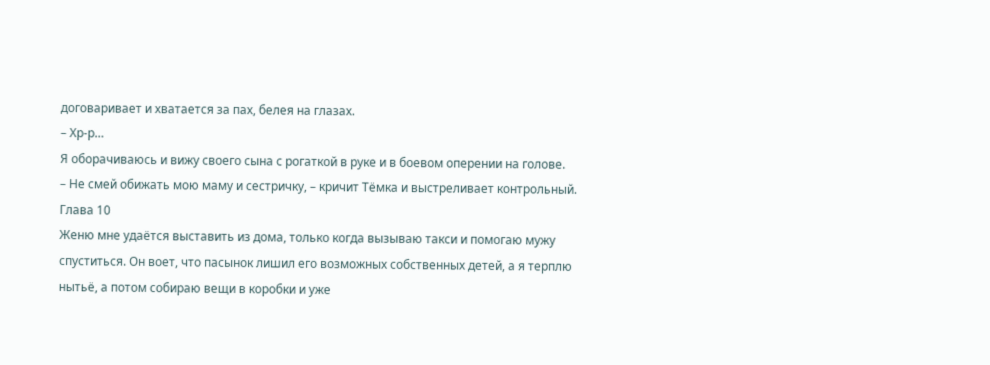договаривает и хватается за пах, белея на глазах.
– Хр-р…
Я оборачиваюсь и вижу своего сына с рогаткой в руке и в боевом оперении на голове.
– Не смей обижать мою маму и сестричку, – кричит Тёмка и выстреливает контрольный.
Глава 10
Женю мне удаётся выставить из дома, только когда вызываю такси и помогаю мужу спуститься. Он воет, что пасынок лишил его возможных собственных детей, а я терплю нытьё, а потом собираю вещи в коробки и уже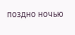поздно ночью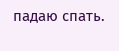падаю спать.